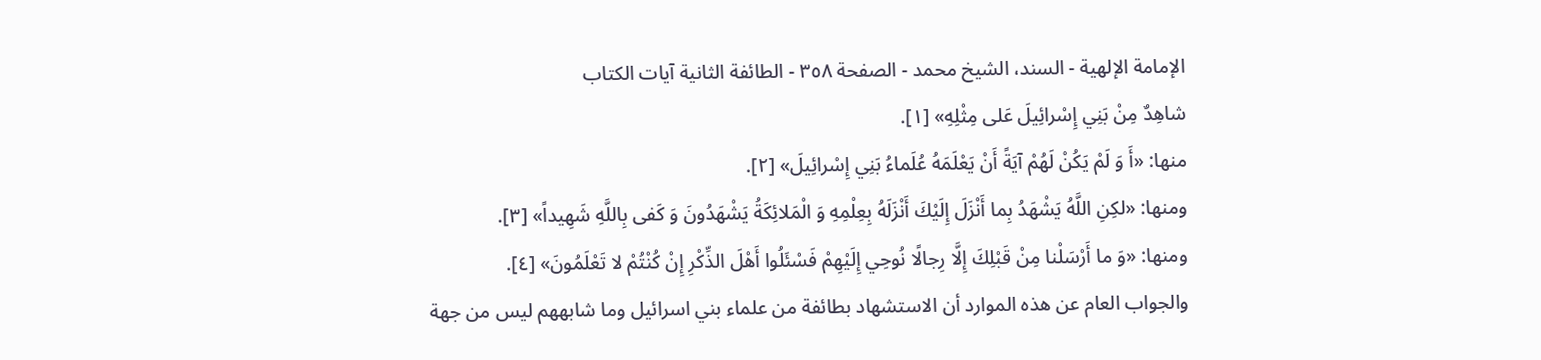الإمامة الإلهية - السند، الشيخ محمد - الصفحة ٣٥٨ - الطائفة الثانية آيات الكتاب
شاهِدٌ مِنْ بَنِي إِسْرائِيلَ عَلى مِثْلِهِ» [١].
منها: «أَ وَ لَمْ يَكُنْ لَهُمْ آيَةً أَنْ يَعْلَمَهُ عُلَماءُ بَنِي إِسْرائِيلَ» [٢].
ومنها: «لكِنِ اللَّهُ يَشْهَدُ بِما أَنْزَلَ إِلَيْكَ أَنْزَلَهُ بِعِلْمِهِ وَ الْمَلائِكَةُ يَشْهَدُونَ وَ كَفى بِاللَّهِ شَهِيداً» [٣].
ومنها: «وَ ما أَرْسَلْنا مِنْ قَبْلِكَ إِلَّا رِجالًا نُوحِي إِلَيْهِمْ فَسْئَلُوا أَهْلَ الذِّكْرِ إِنْ كُنْتُمْ لا تَعْلَمُونَ» [٤].
والجواب العام عن هذه الموارد أن الاستشهاد بطائفة من علماء بني اسرائيل وما شابههم ليس من جهة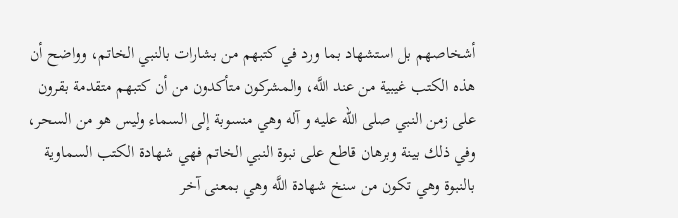أشخاصهم بل استشهاد بما ورد في كتبهم من بشارات بالنبي الخاتم، وواضح أن هذه الكتب غيبية من عند اللَّه، والمشركون متأكدون من أن كتبهم متقدمة بقرون على زمن النبي صلى الله عليه و آله وهي منسوبة إلى السماء وليس هو من السحر، وفي ذلك بينة وبرهان قاطع على نبوة النبي الخاتم فهي شهادة الكتب السماوية بالنبوة وهي تكون من سنخ شهادة اللَّه وهي بمعنى آخر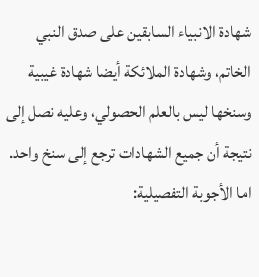شهادة الانبياء السابقين على صدق النبي الخاتم، وشهادة الملائكة أيضا شهادة غيبية وسنخها ليس بالعلم الحصولي، وعليه نصل إلى نتيجة أن جميع الشهادات ترجع إلى سنخ واحد.
اما الأجوبة التفصيلية: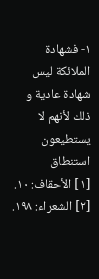١- فشهادة الملائكة ليس شهادة عادية و ذلك لأنهم لا يستطيعون استنطاق
[١] الأحقاف: ١٠.
[٢] الشعراء: ١٩٨.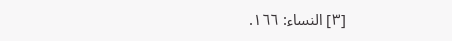[٣] النساء: ١٦٦.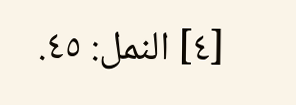[٤] النمل: ٤٥.